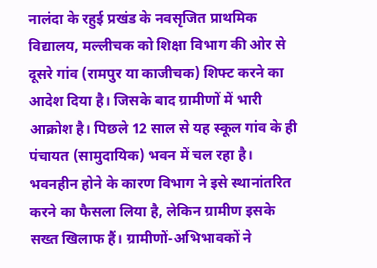नालंदा के रहुई प्रखंड के नवसृजित प्राथमिक विद्यालय, मल्लीचक को शिक्षा विभाग की ओर से दूसरे गांव (रामपुर या काजीचक) शिफ्ट करने का आदेश दिया है। जिसके बाद ग्रामीणों में भारी आक्रोश है। पिछले 12 साल से यह स्कूल गांव के ही पंचायत (सामुदायिक) भवन में चल रहा है। भवनहीन होने के कारण विभाग ने इसे स्थानांतरित करने का फैसला लिया है, लेकिन ग्रामीण इसके सख्त खिलाफ हैं। ग्रामीणों-अभिभावकों ने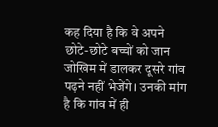कह दिया है कि वे अपने छोटे-छोटे बच्चों को जान जोखिम में डालकर दूसरे गांव पढ़ने नहीं भेजेंगे। उनकी मांग है कि गांव में ही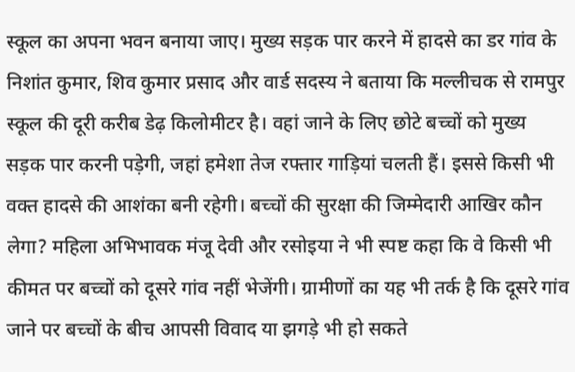स्कूल का अपना भवन बनाया जाए। मुख्य सड़क पार करने में हादसे का डर गांव के निशांत कुमार, शिव कुमार प्रसाद और वार्ड सदस्य ने बताया कि मल्लीचक से रामपुर स्कूल की दूरी करीब डेढ़ किलोमीटर है। वहां जाने के लिए छोटे बच्चों को मुख्य सड़क पार करनी पड़ेगी, जहां हमेशा तेज रफ्तार गाड़ियां चलती हैं। इससे किसी भी वक्त हादसे की आशंका बनी रहेगी। बच्चों की सुरक्षा की जिम्मेदारी आखिर कौन लेगा? महिला अभिभावक मंजू देवी और रसोइया ने भी स्पष्ट कहा कि वे किसी भी कीमत पर बच्चों को दूसरे गांव नहीं भेजेंगी। ग्रामीणों का यह भी तर्क है कि दूसरे गांव जाने पर बच्चों के बीच आपसी विवाद या झगड़े भी हो सकते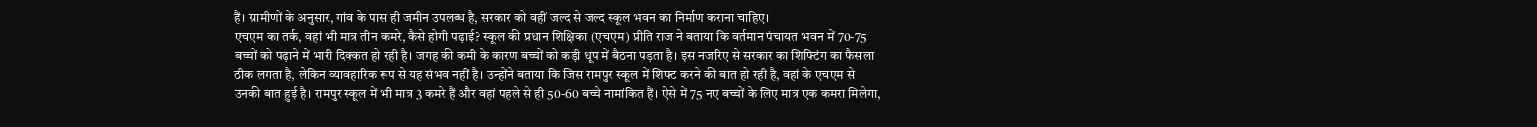हैं। ग्रामीणों के अनुसार, गांव के पास ही जमीन उपलब्ध है, सरकार को वहीं जल्द से जल्द स्कूल भवन का निर्माण कराना चाहिए।
एचएम का तर्क, वहां भी मात्र तीन कमरे, कैसे होगी पढ़ाई? स्कूल की प्रधान शिक्षिका (एचएम) प्रीति राज ने बताया कि वर्तमान पंचायत भवन में 70-75 बच्चों को पढ़ाने में भारी दिक्कत हो रही है। जगह की कमी के कारण बच्चों को कड़ी धूप में बैठना पड़ता है। इस नजरिए से सरकार का शिफ्टिंग का फैसला ठीक लगता है, लेकिन व्यावहारिक रूप से यह संभव नहीं है। उन्होंने बताया कि जिस रामपुर स्कूल में शिफ्ट करने की बात हो रही है, वहां के एचएम से उनकी बात हुई है। रामपुर स्कूल में भी मात्र 3 कमरे हैं और वहां पहले से ही 50-60 बच्चे नामांकित हैं। ऐसे में 75 नए बच्चों के लिए मात्र एक कमरा मिलेगा,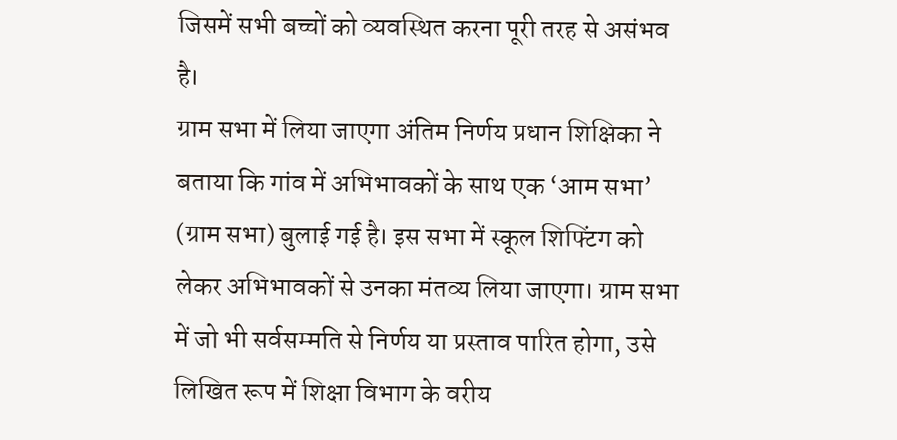जिसमें सभी बच्चों को व्यवस्थित करना पूरी तरह से असंभव है।
ग्राम सभा में लिया जाएगा अंतिम निर्णय प्रधान शिक्षिका ने बताया कि गांव में अभिभावकों के साथ एक ‘आम सभा’ (ग्राम सभा) बुलाई गई है। इस सभा में स्कूल शिफ्टिंग को लेकर अभिभावकों से उनका मंतव्य लिया जाएगा। ग्राम सभा में जो भी सर्वसम्मति से निर्णय या प्रस्ताव पारित होगा, उसे लिखित रूप में शिक्षा विभाग के वरीय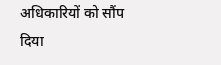अधिकारियों को सौंप दिया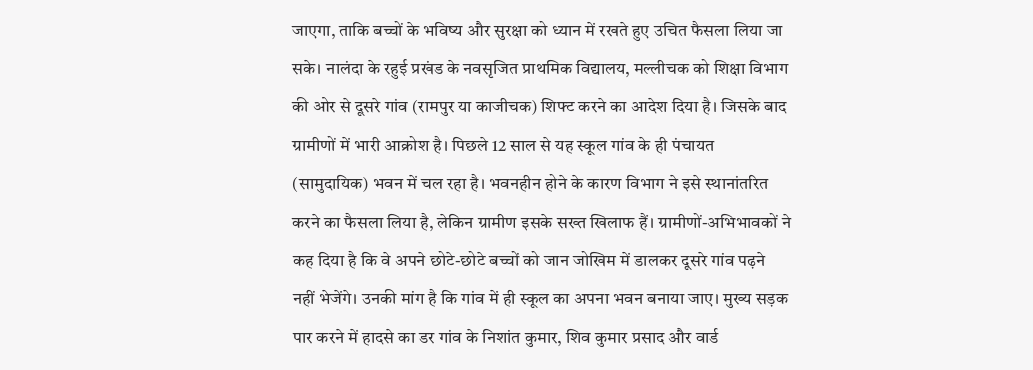जाएगा, ताकि बच्चों के भविष्य और सुरक्षा को ध्यान में रखते हुए उचित फैसला लिया जा सके। नालंदा के रहुई प्रखंड के नवसृजित प्राथमिक विद्यालय, मल्लीचक को शिक्षा विभाग की ओर से दूसरे गांव (रामपुर या काजीचक) शिफ्ट करने का आदेश दिया है। जिसके बाद ग्रामीणों में भारी आक्रोश है। पिछले 12 साल से यह स्कूल गांव के ही पंचायत (सामुदायिक) भवन में चल रहा है। भवनहीन होने के कारण विभाग ने इसे स्थानांतरित करने का फैसला लिया है, लेकिन ग्रामीण इसके सख्त खिलाफ हैं। ग्रामीणों-अभिभावकों ने कह दिया है कि वे अपने छोटे-छोटे बच्चों को जान जोखिम में डालकर दूसरे गांव पढ़ने नहीं भेजेंगे। उनकी मांग है कि गांव में ही स्कूल का अपना भवन बनाया जाए। मुख्य सड़क पार करने में हादसे का डर गांव के निशांत कुमार, शिव कुमार प्रसाद और वार्ड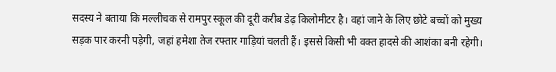सदस्य ने बताया कि मल्लीचक से रामपुर स्कूल की दूरी करीब डेढ़ किलोमीटर है। वहां जाने के लिए छोटे बच्चों को मुख्य सड़क पार करनी पड़ेगी, जहां हमेशा तेज रफ्तार गाड़ियां चलती हैं। इससे किसी भी वक्त हादसे की आशंका बनी रहेगी।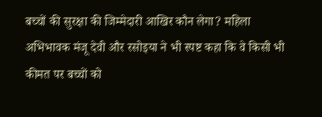बच्चों की सुरक्षा की जिम्मेदारी आखिर कौन लेगा? महिला अभिभावक मंजू देवी और रसोइया ने भी स्पष्ट कहा कि वे किसी भी कीमत पर बच्चों को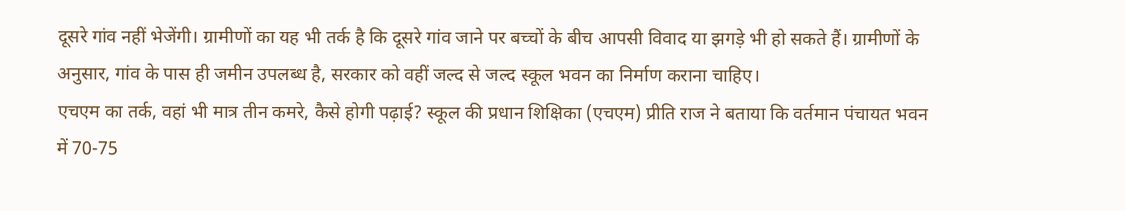दूसरे गांव नहीं भेजेंगी। ग्रामीणों का यह भी तर्क है कि दूसरे गांव जाने पर बच्चों के बीच आपसी विवाद या झगड़े भी हो सकते हैं। ग्रामीणों के अनुसार, गांव के पास ही जमीन उपलब्ध है, सरकार को वहीं जल्द से जल्द स्कूल भवन का निर्माण कराना चाहिए।
एचएम का तर्क, वहां भी मात्र तीन कमरे, कैसे होगी पढ़ाई? स्कूल की प्रधान शिक्षिका (एचएम) प्रीति राज ने बताया कि वर्तमान पंचायत भवन में 70-75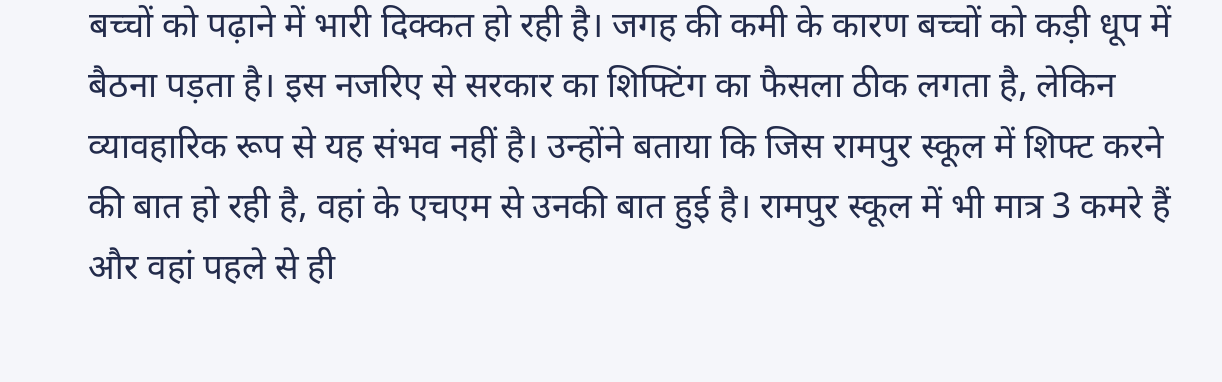बच्चों को पढ़ाने में भारी दिक्कत हो रही है। जगह की कमी के कारण बच्चों को कड़ी धूप में बैठना पड़ता है। इस नजरिए से सरकार का शिफ्टिंग का फैसला ठीक लगता है, लेकिन व्यावहारिक रूप से यह संभव नहीं है। उन्होंने बताया कि जिस रामपुर स्कूल में शिफ्ट करने की बात हो रही है, वहां के एचएम से उनकी बात हुई है। रामपुर स्कूल में भी मात्र 3 कमरे हैं और वहां पहले से ही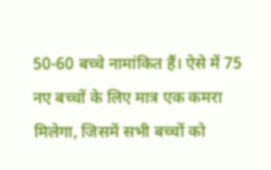50-60 बच्चे नामांकित हैं। ऐसे में 75 नए बच्चों के लिए मात्र एक कमरा मिलेगा, जिसमें सभी बच्चों को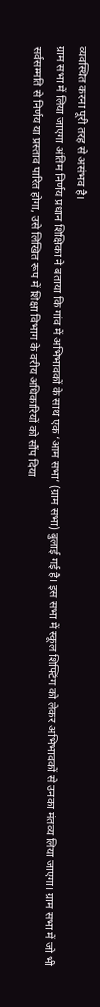व्यवस्थित करना पूरी तरह से असंभव है।
ग्राम सभा में लिया जाएगा अंतिम निर्णय प्रधान शिक्षिका ने बताया कि गांव में अभिभावकों के साथ एक ‘आम सभा’ (ग्राम सभा) बुलाई गई है। इस सभा में स्कूल शिफ्टिंग को लेकर अभिभावकों से उनका मंतव्य लिया जाएगा। ग्राम सभा में जो भी सर्वसम्मति से निर्णय या प्रस्ताव पारित होगा, उसे लिखित रूप में शिक्षा विभाग के वरीय अधिकारियों को सौंप दिया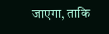जाएगा, ताकि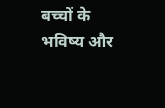बच्चों के भविष्य और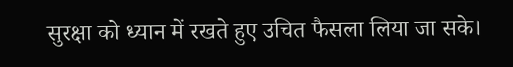सुरक्षा को ध्यान में रखते हुए उचित फैसला लिया जा सके।